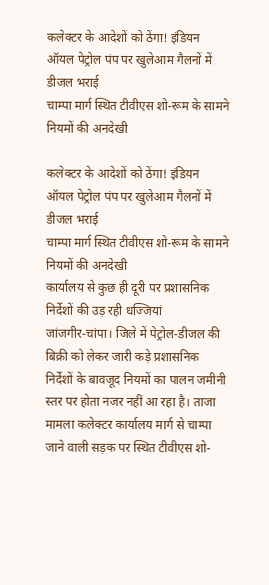कलेक्टर के आदेशों को ठेंगा! इंडियन ऑयल पेट्रोल पंप पर खुलेआम गैलनों में डीजल भराई
चाम्पा मार्ग स्थित टीवीएस शो-रूम के सामने नियमों की अनदेखी

कलेक्टर के आदेशों को ठेंगा! इंडियन ऑयल पेट्रोल पंप पर खुलेआम गैलनों में डीजल भराई
चाम्पा मार्ग स्थित टीवीएस शो-रूम के सामने नियमों की अनदेखी
कार्यालय से कुछ ही दूरी पर प्रशासनिक निर्देशों की उड़ रही धज्जियां
जांजगीर-चांपा। जिले में पेट्रोल-डीजल की बिक्री को लेकर जारी कड़े प्रशासनिक निर्देशों के बावजूद नियमों का पालन जमीनी स्तर पर होता नजर नहीं आ रहा है। ताजा मामला कलेक्टर कार्यालय मार्ग से चाम्पा जाने वाली सड़क पर स्थित टीवीएस शो-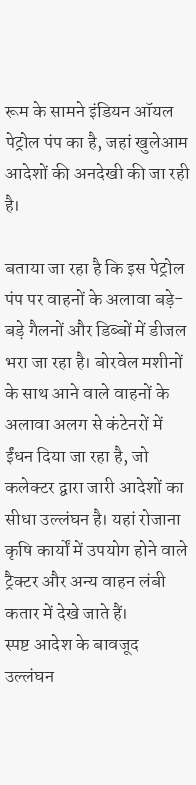रूम के सामने इंडियन ऑयल पेट्रोल पंप का है, जहां खुलेआम आदेशों की अनदेखी की जा रही है।

बताया जा रहा है कि इस पेट्रोल पंप पर वाहनों के अलावा बड़े-बड़े गैलनों और डिब्बों में डीजल भरा जा रहा है। बोरवेल मशीनों के साथ आने वाले वाहनों के अलावा अलग से कंटेनरों में ईंधन दिया जा रहा है, जो कलेक्टर द्वारा जारी आदेशों का सीधा उल्लंघन है। यहां रोजाना कृषि कार्यों में उपयोग होने वाले ट्रैक्टर और अन्य वाहन लंबी कतार में देखे जाते हैं।
स्पष्ट आदेश के बावजूद उल्लंघन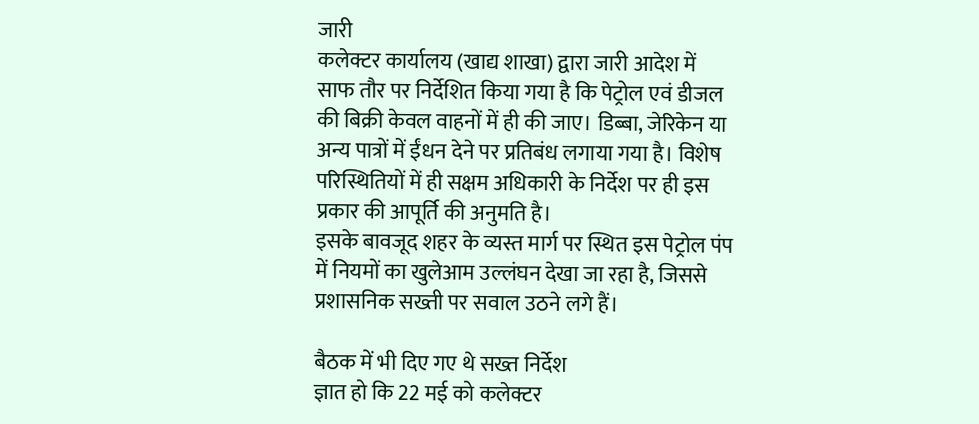जारी
कलेक्टर कार्यालय (खाद्य शाखा) द्वारा जारी आदेश में साफ तौर पर निर्देशित किया गया है कि पेट्रोल एवं डीजल की बिक्री केवल वाहनों में ही की जाए। डिब्बा, जेरिकेन या अन्य पात्रों में ईंधन देने पर प्रतिबंध लगाया गया है। विशेष परिस्थितियों में ही सक्षम अधिकारी के निर्देश पर ही इस प्रकार की आपूर्ति की अनुमति है।
इसके बावजूद शहर के व्यस्त मार्ग पर स्थित इस पेट्रोल पंप में नियमों का खुलेआम उल्लंघन देखा जा रहा है, जिससे प्रशासनिक सख्ती पर सवाल उठने लगे हैं।

बैठक में भी दिए गए थे सख्त निर्देश
ज्ञात हो कि 22 मई को कलेक्टर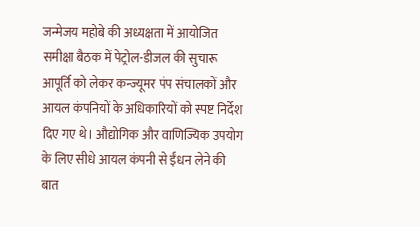जन्मेजय महोबे की अध्यक्षता में आयोजित समीक्षा बैठक में पेट्रोल-डीजल की सुचारू आपूर्ति को लेकर कन्ज्यूमर पंप संचालकों और आयल कंपनियों के अधिकारियों को स्पष्ट निर्देश दिए गए थे। औद्योगिक और वाणिज्यिक उपयोग के लिए सीधे आयल कंपनी से ईंधन लेने की बात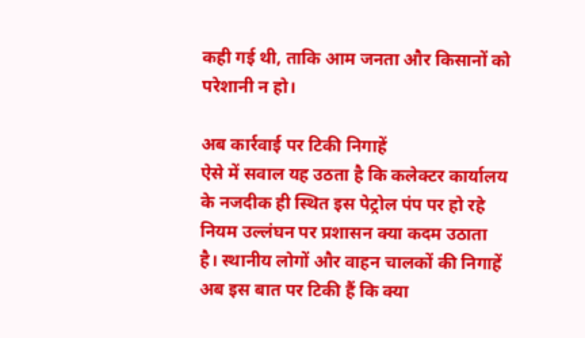कही गई थी, ताकि आम जनता और किसानों को परेशानी न हो।

अब कार्रवाई पर टिकी निगाहें
ऐसे में सवाल यह उठता है कि कलेक्टर कार्यालय के नजदीक ही स्थित इस पेट्रोल पंप पर हो रहे नियम उल्लंघन पर प्रशासन क्या कदम उठाता है। स्थानीय लोगों और वाहन चालकों की निगाहें अब इस बात पर टिकी हैं कि क्या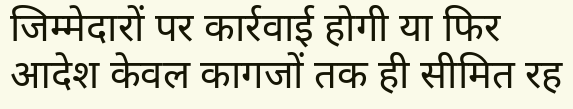जिम्मेदारों पर कार्रवाई होगी या फिर आदेश केवल कागजों तक ही सीमित रह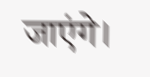जाएंगे।